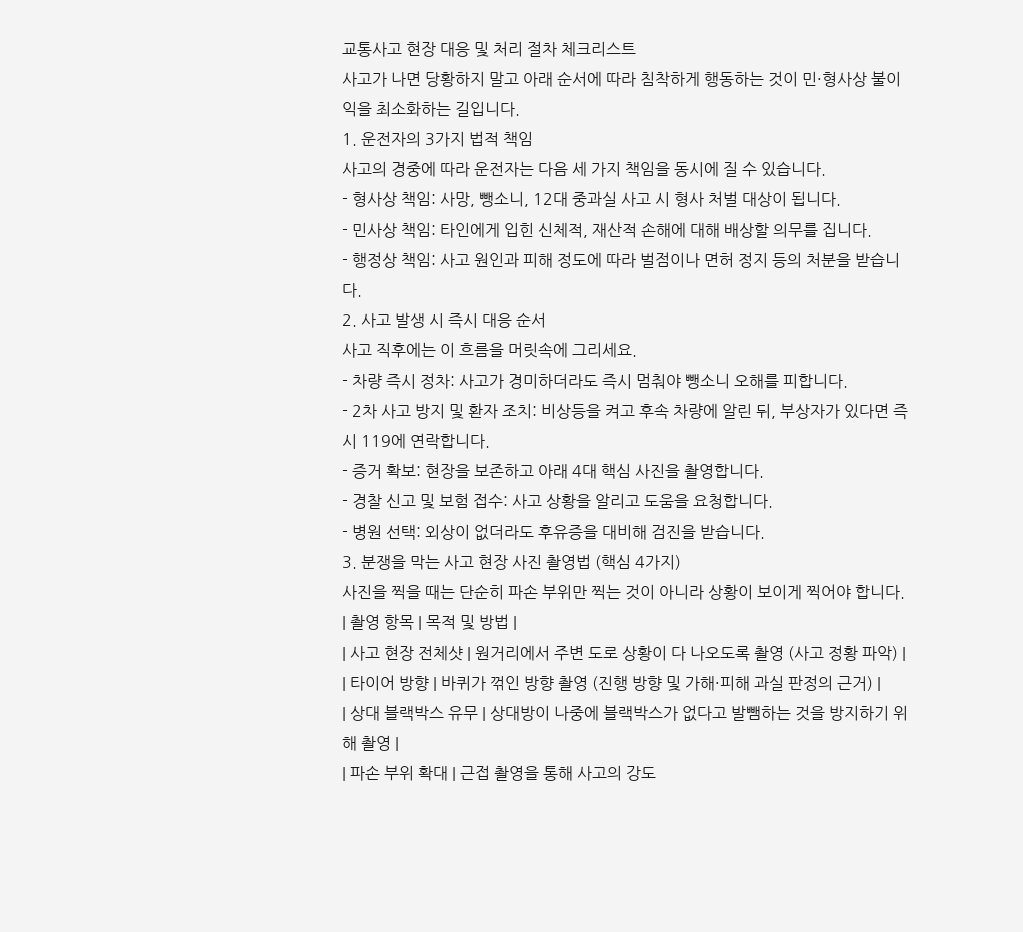교통사고 현장 대응 및 처리 절차 체크리스트
사고가 나면 당황하지 말고 아래 순서에 따라 침착하게 행동하는 것이 민·형사상 불이익을 최소화하는 길입니다.
1. 운전자의 3가지 법적 책임
사고의 경중에 따라 운전자는 다음 세 가지 책임을 동시에 질 수 있습니다.
- 형사상 책임: 사망, 뺑소니, 12대 중과실 사고 시 형사 처벌 대상이 됩니다.
- 민사상 책임: 타인에게 입힌 신체적, 재산적 손해에 대해 배상할 의무를 집니다.
- 행정상 책임: 사고 원인과 피해 정도에 따라 벌점이나 면허 정지 등의 처분을 받습니다.
2. 사고 발생 시 즉시 대응 순서
사고 직후에는 이 흐름을 머릿속에 그리세요.
- 차량 즉시 정차: 사고가 경미하더라도 즉시 멈춰야 뺑소니 오해를 피합니다.
- 2차 사고 방지 및 환자 조치: 비상등을 켜고 후속 차량에 알린 뒤, 부상자가 있다면 즉시 119에 연락합니다.
- 증거 확보: 현장을 보존하고 아래 4대 핵심 사진을 촬영합니다.
- 경찰 신고 및 보험 접수: 사고 상황을 알리고 도움을 요청합니다.
- 병원 선택: 외상이 없더라도 후유증을 대비해 검진을 받습니다.
3. 분쟁을 막는 사고 현장 사진 촬영법 (핵심 4가지)
사진을 찍을 때는 단순히 파손 부위만 찍는 것이 아니라 상황이 보이게 찍어야 합니다.
| 촬영 항목 | 목적 및 방법 |
| 사고 현장 전체샷 | 원거리에서 주변 도로 상황이 다 나오도록 촬영 (사고 정황 파악) |
| 타이어 방향 | 바퀴가 꺾인 방향 촬영 (진행 방향 및 가해·피해 과실 판정의 근거) |
| 상대 블랙박스 유무 | 상대방이 나중에 블랙박스가 없다고 발뺌하는 것을 방지하기 위해 촬영 |
| 파손 부위 확대 | 근접 촬영을 통해 사고의 강도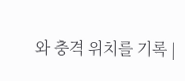와 충격 위치를 기록 |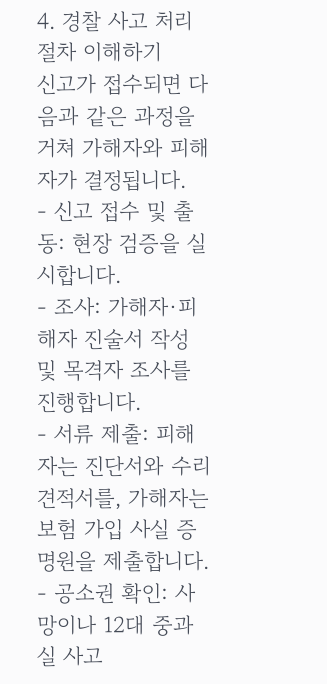4. 경찰 사고 처리 절차 이해하기
신고가 접수되면 다음과 같은 과정을 거쳐 가해자와 피해자가 결정됩니다.
- 신고 접수 및 출동: 현장 검증을 실시합니다.
- 조사: 가해자·피해자 진술서 작성 및 목격자 조사를 진행합니다.
- 서류 제출: 피해자는 진단서와 수리 견적서를, 가해자는 보험 가입 사실 증명원을 제출합니다.
- 공소권 확인: 사망이나 12대 중과실 사고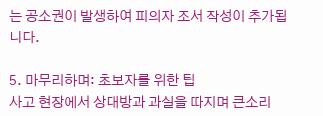는 공소권이 발생하여 피의자 조서 작성이 추가됩니다.

5. 마무리하며: 초보자를 위한 팁
사고 현장에서 상대방과 과실을 따지며 큰소리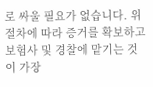로 싸울 필요가 없습니다. 위 절차에 따라 증거를 확보하고 보험사 및 경찰에 맡기는 것이 가장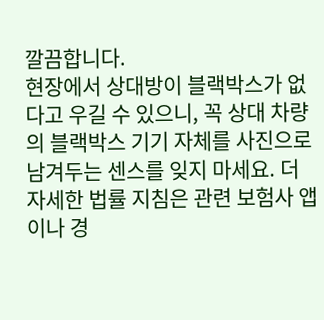깔끔합니다.
현장에서 상대방이 블랙박스가 없다고 우길 수 있으니, 꼭 상대 차량의 블랙박스 기기 자체를 사진으로 남겨두는 센스를 잊지 마세요. 더 자세한 법률 지침은 관련 보험사 앱이나 경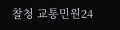찰청 교통민원24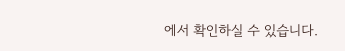에서 확인하실 수 있습니다.